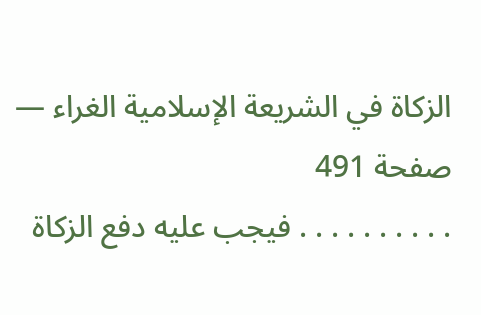الزكاة في الشريعة الإسلامية الغراء — صفحة 491
. . . . . . . . . . فيجب عليه دفع الزكاة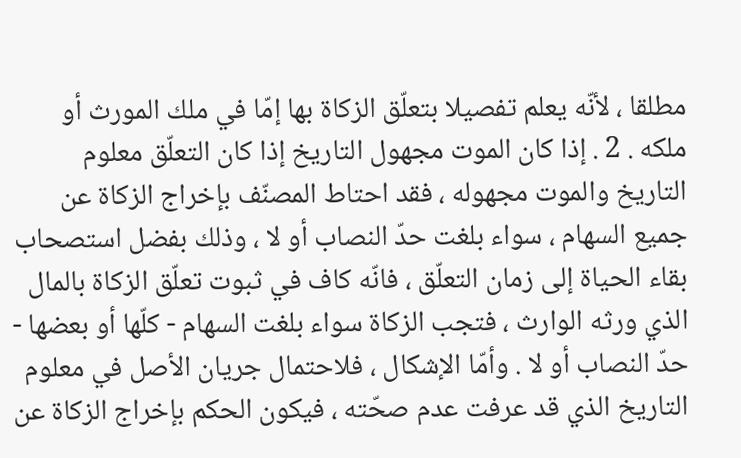مطلقا ، لأنّه يعلم تفصيلا بتعلّق الزكاة بها إمّا في ملك المورث أو ملكه . 2 . إذا كان الموت مجهول التاريخ إذا كان التعلّق معلوم التاريخ والموت مجهوله ، فقد احتاط المصنّف بإخراج الزكاة عن جميع السهام ، سواء بلغت حدّ النصاب أو لا ، وذلك بفضل استصحاب بقاء الحياة إلى زمان التعلّق ، فانّه كاف في ثبوت تعلّق الزكاة بالمال الذي ورثه الوارث ، فتجب الزكاة سواء بلغت السهام - كلّها أو بعضها - حدّ النصاب أو لا . وأمّا الإشكال ، فلاحتمال جريان الأصل في معلوم التاريخ الذي قد عرفت عدم صحّته ، فيكون الحكم بإخراج الزكاة عن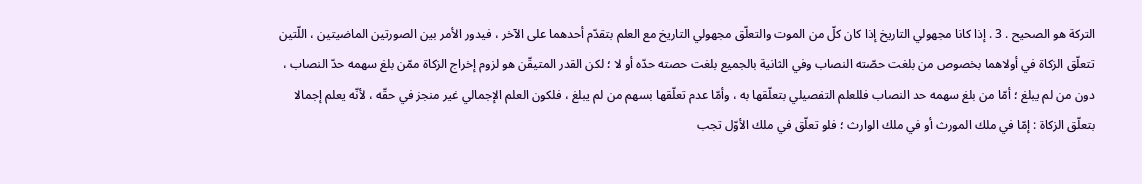التركة هو الصحيح . 3 . إذا كانا مجهولي التاريخ إذا كان كلّ من الموت والتعلّق مجهولي التاريخ مع العلم بتقدّم أحدهما على الآخر ، فيدور الأمر بين الصورتين الماضيتين ، اللّتين تتعلّق الزكاة في أولاهما بخصوص من بلغت حصّته النصاب وفي الثانية بالجميع بلغت حصته حدّه أو لا ؛ لكن القدر المتيقّن هو لزوم إخراج الزكاة ممّن بلغ سهمه حدّ النصاب ، دون من لم يبلغ ؛ أمّا من بلغ سهمه حد النصاب فللعلم التفصيلي بتعلّقها به ، وأمّا عدم تعلّقها بسهم من لم يبلغ ، فلكون العلم الإجمالي غير منجز في حقّه ، لأنّه يعلم إجمالا بتعلّق الزكاة : إمّا في ملك المورث أو في ملك الوارث ؛ فلو تعلّق في ملك الأوّل تجب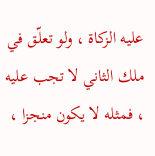عليه الزكاة ، ولو تعلّق في ملك الثاني لا تجب عليه ، فمثله لا يكون منجزا ،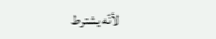لأنّه يشترط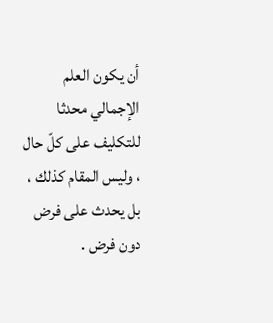أن يكون العلم الإجمالي محدثا للتكليف على كلّ حال ، وليس المقام كذلك ، بل يحدث على فرض دون فرض .